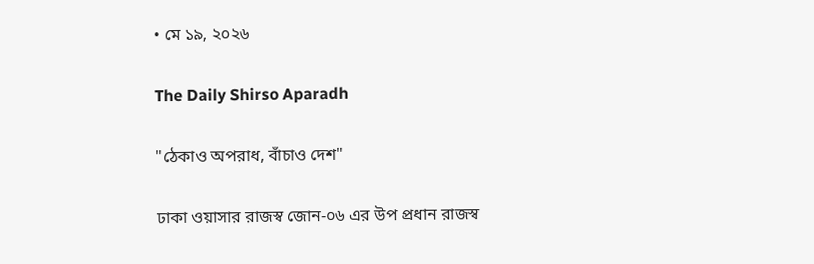• মে ১৯, ২০২৬

The Daily Shirso Aparadh

"ঠেকাও অপরাধ, বাঁচাও দেশ"

ঢাকা ওয়াসার রাজস্ব জোন-০৬ এর উপ প্রধান রাজস্ব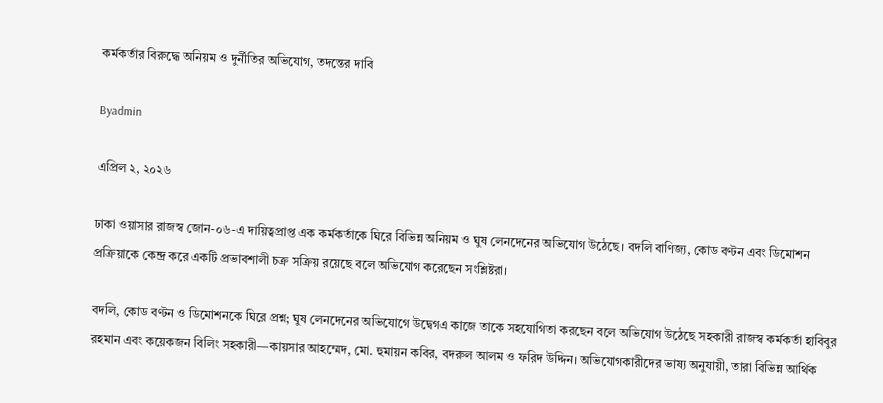কর্মকর্তার বিরুদ্ধে অনিয়ম ও দুর্নীতির অভিযোগ, তদন্তের দাবি

Byadmin

এপ্রিল ২, ২০২৬

ঢাকা ওয়াসার রাজস্ব জোন-০৬-এ দায়িত্বপ্রাপ্ত এক কর্মকর্তাকে ঘিরে বিভিন্ন অনিয়ম ও ঘুষ লেনদেনের অভিযোগ উঠেছে। বদলি বাণিজ্য, কোড বণ্টন এবং ডিমোশন প্রক্রিয়াকে কেন্দ্র করে একটি প্রভাবশালী চক্র সক্রিয় রয়েছে বলে অভিযোগ করেছেন সংশ্লিষ্টরা।

বদলি, কোড বণ্টন ও ডিমোশনকে ঘিরে প্রশ্ন; ঘুষ লেনদেনের অভিযোগে উদ্বেগএ কাজে তাকে সহযোগিতা করছেন বলে অভিযোগ উঠেছে সহকারী রাজস্ব কর্মকর্তা হাবিবুর রহমান এবং কয়েকজন বিলিং সহকারী—কায়সার আহম্মেদ, মো. হুমায়ন কবির, বদরুল আলম ও ফরিদ উদ্দিন। অভিযোগকারীদের ভাষ্য অনুযায়ী, তারা বিভিন্ন আর্থিক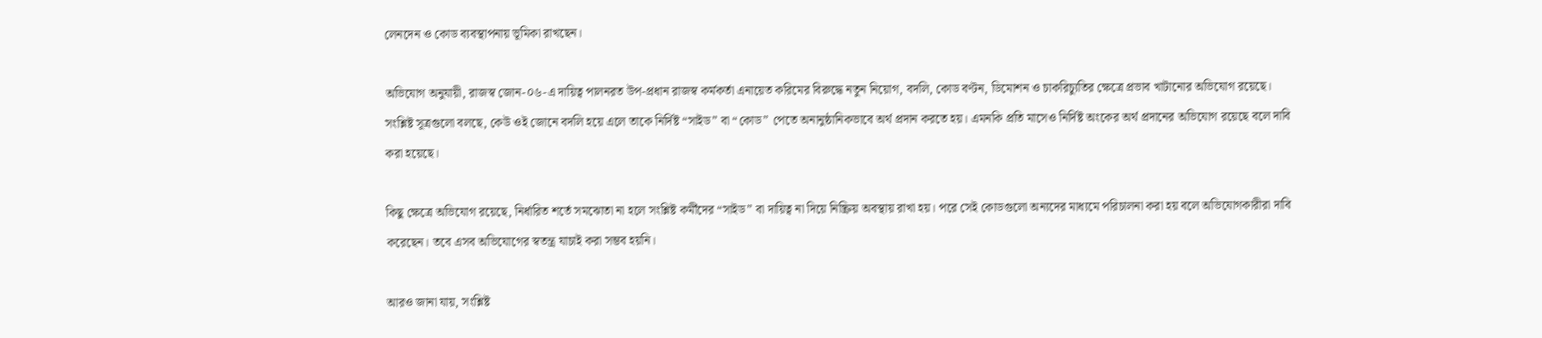লেনদেন ও কোড ব্যবস্থাপনায় ভূমিকা রাখছেন।

অভিযোগ অনুযায়ী, রাজস্ব জোন-০৬-এ দায়িত্ব পালনরত উপ-প্রধান রাজস্ব কর্মকর্তা এনায়েত করিমের বিরুদ্ধে নতুন নিয়োগ, বদলি, কোড বণ্টন, ডিমোশন ও চাকরিচ্যুতির ক্ষেত্রে প্রভাব খাটানোর অভিযোগ রয়েছে। সংশ্লিষ্ট সূত্রগুলো বলছে, কেউ ওই জোনে বদলি হয়ে এলে তাকে নির্দিষ্ট “সাইড” বা “কোড” পেতে অনানুষ্ঠানিকভাবে অর্থ প্রদান করতে হয়। এমনকি প্রতি মাসেও নির্দিষ্ট অংকের অর্থ প্রদানের অভিযোগ রয়েছে বলে দাবি করা হয়েছে।

কিছু ক্ষেত্রে অভিযোগ রয়েছে, নির্ধারিত শর্তে সমঝোতা না হলে সংশ্লিষ্ট কর্মীদের “সাইড” বা দায়িত্ব না দিয়ে নিষ্ক্রিয় অবস্থায় রাখা হয়। পরে সেই কোডগুলো অন্যদের মাধ্যমে পরিচালনা করা হয় বলে অভিযোগকারীরা দাবি করেছেন। তবে এসব অভিযোগের স্বতন্ত্র যাচাই করা সম্ভব হয়নি।

আরও জানা যায়, সংশ্লিষ্ট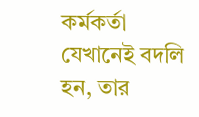কর্মকর্তা যেখানেই বদলি হন, তার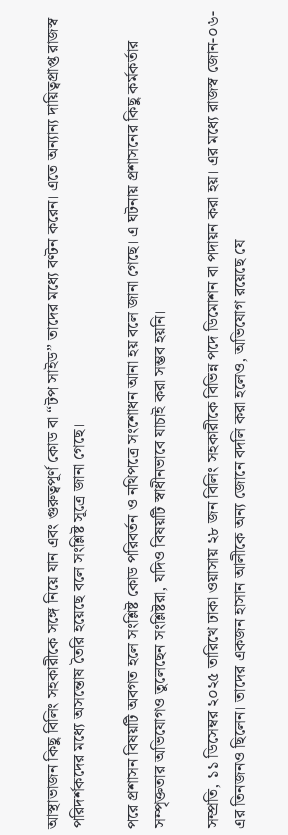আস্থাভাজন কিছু বিলিং সহকারীকে সঙ্গে নিয়ে যান এবং গুরুত্বপূর্ণ কোড বা “টপ সাইড” তাদের মধ্যে বণ্টন করেন। এতে অন্যান্য দায়িত্বপ্রাপ্ত রাজস্ব পরিদর্শকদের মধ্যে অসন্তোষ তৈরি হয়েছে বলে সংশ্লিষ্ট সূত্রে জানা গেছে।

পরে প্রশাসন বিষয়টি অবগত হলে সংশ্লিষ্ট কোড পরিবর্তন ও নথিপত্রে সংশোধন আনা হয় বলে জানা গেছে। এ ঘটনায় প্রশাসনের কিছু কর্মকর্তার সম্পৃক্ততার অভিযোগও তুলেছেন সংশ্লিষ্টরা, যদিও বিষয়টি স্বাধীনভাবে যাচাই করা সম্ভব হয়নি।

সম্প্রতি, ১১ ডিসেম্বর ২০২৫ তারিখে ঢাকা ওয়াসায় ২৮ জন বিলিং সহকারীকে বিভিন্ন পদে ডিমোশন বা পদায়ন করা হয়। এর মধ্যে রাজস্ব জোন-০৬-এর তিনজনও ছিলেন। তাদের একজন হাসান আলীকে অন্য জোনে বদলি করা হলেও, অভিযোগ রয়েছে যে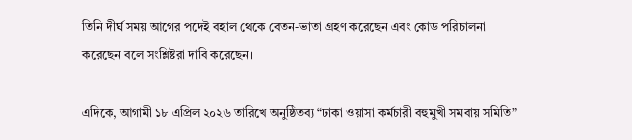তিনি দীর্ঘ সময় আগের পদেই বহাল থেকে বেতন-ভাতা গ্রহণ করেছেন এবং কোড পরিচালনা করেছেন বলে সংশ্লিষ্টরা দাবি করেছেন।

এদিকে, আগামী ১৮ এপ্রিল ২০২৬ তারিখে অনুষ্ঠিতব্য “ঢাকা ওয়াসা কর্মচারী বহুমুখী সমবায় সমিতি”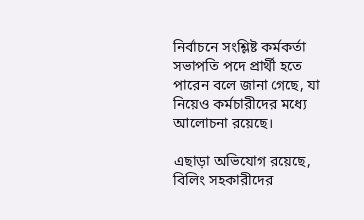নির্বাচনে সংশ্লিষ্ট কর্মকর্তা সভাপতি পদে প্রার্থী হতে পারেন বলে জানা গেছে, যা নিয়েও কর্মচারীদের মধ্যে আলোচনা রয়েছে।

এছাড়া অভিযোগ রয়েছে, বিলিং সহকারীদের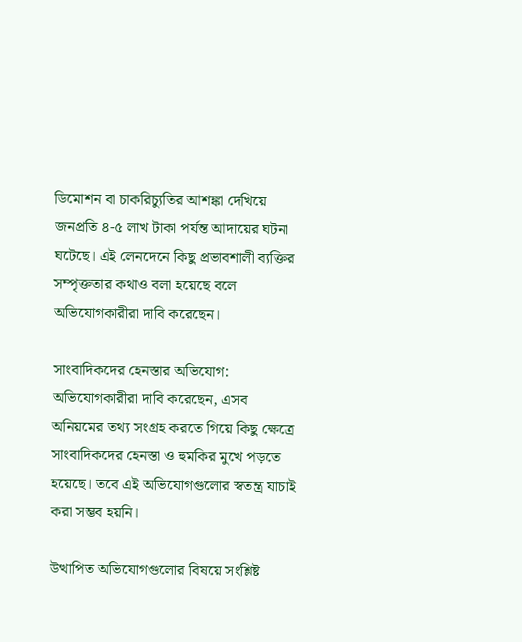ডিমোশন বা চাকরিচ্যুতির আশঙ্কা দেখিয়ে জনপ্রতি ৪-৫ লাখ টাকা পর্যন্ত আদায়ের ঘটনা ঘটেছে। এই লেনদেনে কিছু প্রভাবশালী ব্যক্তির সম্পৃক্ততার কথাও বলা হয়েছে বলে অভিযোগকারীরা দাবি করেছেন।

সাংবাদিকদের হেনস্তার অভিযোগ: অভিযোগকারীরা দাবি করেছেন, এসব অনিয়মের তথ্য সংগ্রহ করতে গিয়ে কিছু ক্ষেত্রে সাংবাদিকদের হেনস্তা ও হুমকির মুখে পড়তে হয়েছে। তবে এই অভিযোগগুলোর স্বতন্ত্র যাচাই করা সম্ভব হয়নি।

উত্থাপিত অভিযোগগুলোর বিষয়ে সংশ্লিষ্ট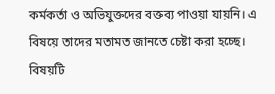কর্মকর্তা ও অভিযুক্তদের বক্তব্য পাওয়া যায়নি। এ বিষয়ে তাদের মতামত জানতে চেষ্টা করা হচ্ছে। বিষয়টি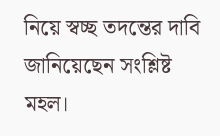নিয়ে স্বচ্ছ তদন্তের দাবি জানিয়েছেন সংশ্লিষ্ট মহল।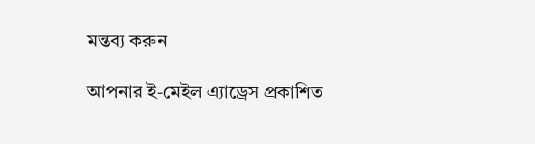মন্তব্য করুন

আপনার ই-মেইল এ্যাড্রেস প্রকাশিত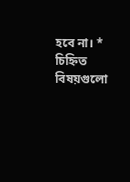হবে না। * চিহ্নিত বিষয়গুলো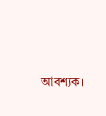আবশ্যক।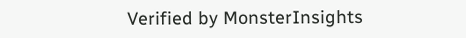Verified by MonsterInsights